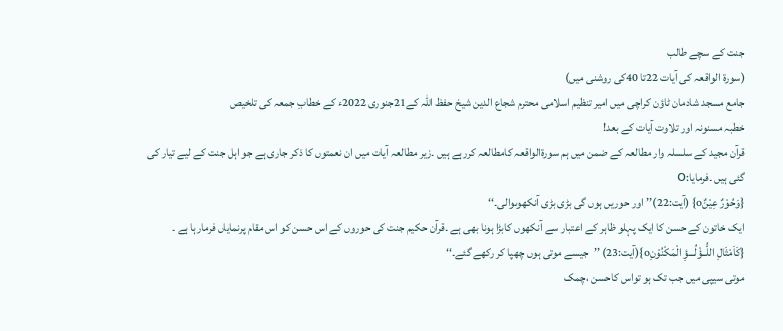جنت کے سچے طالب
(سورۃ الواقعہ کی آیات 22تا 40کی روشنی میں)
جامع مسجد شادمان ٹاؤن کراچی میں امیر تنظیم اسلامی محترم شجاع الدین شیخ حفظ اللہ کے21جنوری 2022ء کے خطابِ جمعہ کی تلخیص
خطبہ مسنونہ اور تلاوت آیات کے بعد!
قرآن مجید کے سلسلہ وار مطالعہ کے ضمن میں ہم سورۃالواقعہ کامطالعہ کررہے ہیں ۔زیر مطالعہ آیات میں ان نعمتوں کا ذکر جاری ہے جو اہل جنت کے لیے تیار کی گئی ہیں ۔فرمایا:o
{وَحُوْرٌ عِیْنٌo} (آیت:22)’’اور حوریں ہوں گی بڑی بڑی آنکھوںوالی۔‘‘
ایک خاتون کے حسن کا ایک پہلو ظاہر کے اعتبار سے آنکھوں کابڑا ہونا بھی ہے ۔قرآن حکیم جنت کی حوروں کے اس حسن کو اس مقام پرنمایاں فرمارہا ہے ۔
{کَاَمْثَالِ اللُّــؤْلُـــؤِ الْمَکْنُوْنِo}(آیت:23) ’’جیسے موتی ہوں چھپا کر رکھے گئے۔‘‘
موتی سیپی میں جب تک ہو تواس کاحسن ،چمک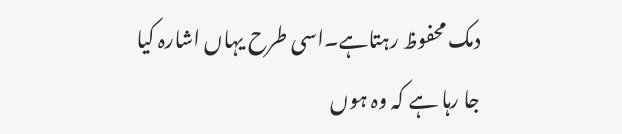دمک محفوظ رہتاہے۔اسی طرح یہاں اشارہ کیا جا رہا ہے کہ وہ ہوں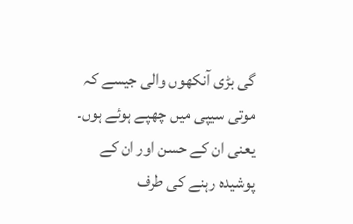گی بڑی آنکھوں والی جیسے کہ موتی سیپی میں چھپے ہوئے ہوں۔ یعنی ان کے حسن اور ان کے پوشیدہ رہنے کی طرف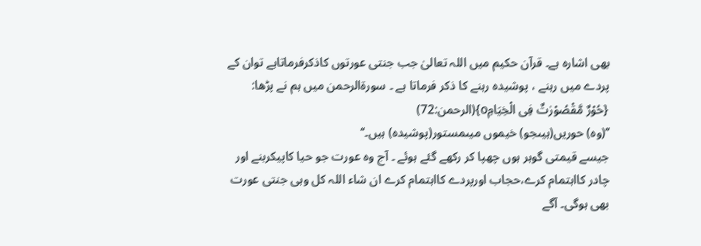بھی اشارہ ہے۔ قرآن حکیم میں اللہ تعالیٰ جب جنتی عورتوں کاذکرفرماتاہے توان کے پردے میں رہنے ، پوشیدہ رہنے کا ذکر فرماتا ہے ۔ سورۃالرحمن میں ہم نے پڑھا:
{حُوْرٌ مَّقْصُوْرٰتٌ فِی الْخِیَامِo}(الرحمن:72)
’’(وہ) حوریں(ہیںجو) خیموں میںمستور(پوشیدہ) ہیں۔‘‘
جیسے قیمتی گوہر ہوں چھپا کر رکھے گئے ہوئے ۔ آج وہ عورت جو حیا کاپیکربنے اور چادر کااہتمام کرے،حجاب اورپردے کااہتمام کرے ان شاء اللہ کل وہی جنتی عورت بھی ہوگی۔ آگے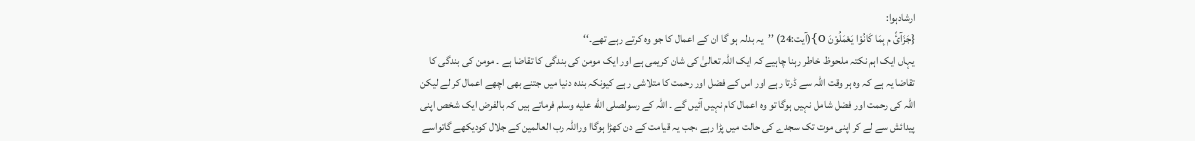ارشادہوا:
{جَزَآئً م بِمَا کَانُوْا یَعْمَلُوْنَ o}(آیت:24) ’’یہ بدلہ ہو گا ان کے اعمال کا جو وہ کرتے رہے تھے۔‘‘
یہاں ایک اہم نکتہ ملحوظ خاطر رہنا چاہیے کہ ایک اللہ تعالیٰ کی شان کریمی ہے اور ایک مومن کی بندگی کا تقاضا ہے ۔ مومن کی بندگی کا تقاضا یہ ہے کہ وہ ہر وقت اللہ سے ڈرتا رہے اور اس کے فضل اور رحمت کا متلاشی رہے کیونکہ بندہ دنیا میں جتنے بھی اچھے اعمال کر لے لیکن اللہ کی رحمت اور فضل شامل نہیں ہوگا تو وہ اعمال کام نہیں آئیں گے ۔ اللہ کے رسولصلى الله عليه وسلم فرماتے ہیں کہ بالفرض ایک شخص اپنی پیدائش سے لے کر اپنی موت تک سجدے کی حالت میں پڑا رہے ،جب یہ قیامت کے دن کھڑا ہوگاا وراللہ رب العالمین کے جلال کودیکھے گاتواسے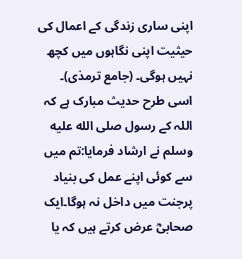اپنی ساری زندگی کے اعمال کی حیثیت اپنی نگاہوں میں کچھ نہیں ہوگی۔ (جامع ترمذی)۔ اسی طرح حدیث مبارک ہے کہ اللہ کے رسول صلى الله عليه وسلم نے ارشاد فرمایا:تم میں سے کوئی اپنے عمل کی بنیاد پرجنت میں داخل نہ ہوگا۔ایک صحابیؓ عرض کرتے ہیں کہ یا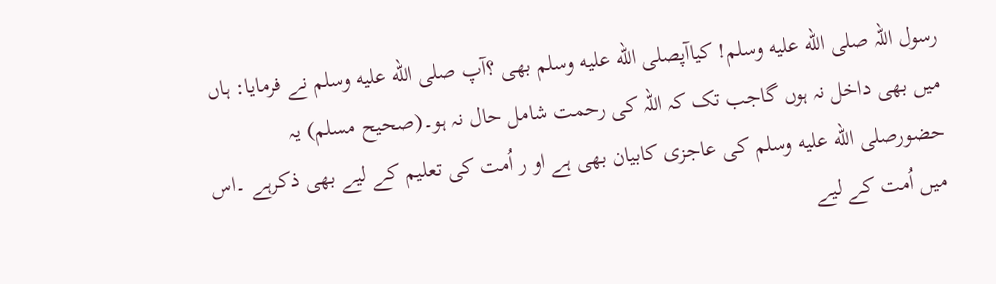رسول اللہ صلى الله عليه وسلم! کیاآپصلى الله عليه وسلم بھی ؟آپ صلى الله عليه وسلم نے فرمایا: ہاں میں بھی داخل نہ ہوں گاجب تک کہ اللہ کی رحمت شامل حال نہ ہو۔(صحیح مسلم) یہ حضورصلى الله عليه وسلم کی عاجزی کابیان بھی ہے او ر اُمت کی تعلیم کے لیے بھی ذکرہے ۔اس میں اُمت کے لیے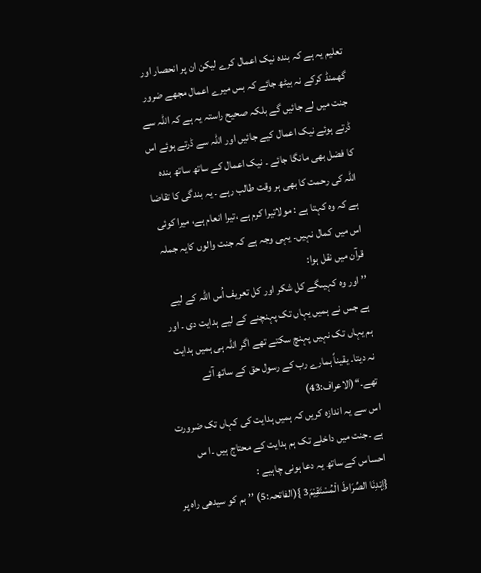تعلیم یہ ہے کہ بندہ نیک اعمال کرے لیکن ان پر انحصار اور گھمنڈ کرکے نہ بیٹھ جائے کہ بس میرے اعمال مجھے ضرور جنت میں لے جائیں گے بلکہ صحیح راستہ یہ ہے کہ اللہ سے ڈرتے ہوئے نیک اعمال کیے جائیں اور اللہ سے ڈرتے ہوئے اس کا فضل بھی مانگا جائے ۔ نیک اعمال کے ساتھ ساتھ بندہ اللہ کی رحمت کا بھی ہر وقت طالب رہے ۔ یہ بندگی کا تقاضا ہے کہ وہ کہتا ہے : مولاتیرا کرم ہے ،تیرا انعام ہے، میرا کوئی اس میں کمال نہیں۔ یہی وجہ ہے کہ جنت والوں کایہ جملہ قرآن میں نقل ہوا:
’’ اور وہ کہیںگے کل شکر اور کل تعریف اُس اللہ کے لیے ہے جس نے ہمیں یہاں تک پہنچنے کے لیے ہدایت دی ۔ اور ہم یہاں تک نہیں پہنچ سکتے تھے اگر اللہ ہی ہمیں ہدایت نہ دیتا۔ یقیناً ہمارے رب کے رسول حق کے ساتھ آئے تھے۔‘‘(الاعراف:43)
اس سے یہ اندازہ کریں کہ ہمیں ہدایت کی کہاں تک ضرورت ہے ۔جنت میں داخلے تک ہم ہدایت کے محتاج ہیں ۔ا س احساس کے ساتھ یہ دعا ہونی چاہیے :
{اِہْدِنَا الصِّرَاطَ الْمُسْتَقِیْمَ3 }(الفاتحہ:5) ’’ہم کو سیدھی راہ پر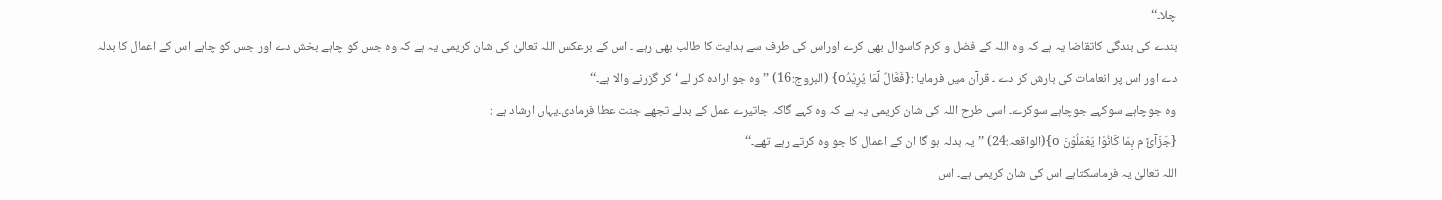چلا۔‘‘
بندے کی بندگی کاتقاضا یہ ہے کہ وہ اللہ کے فضل و کرم کاسوال بھی کرے اوراس کی طرف سے ہدایت کا طالب بھی رہے ۔ اس کے برعکس اللہ تعالیٰ کی شان کریمی یہ ہے کہ وہ جس کو چاہے بخش دے اور جس کو چاہے اس کے اعمال کا بدلہ دے اور اس پر انعامات کی بارش کر دے ۔ قرآن میں فرمایا :{فَعَّالٌ لِّمَا یُرِیْدُo} (البروج:16) ’’وہ جو ارادہ کر لے ‘ کر گزرنے والا ہے۔‘‘
وہ جوچاہے سوکہے جوچاہے سوکرے۔ اسی طرح اللہ کی شان کریمی یہ ہے کہ وہ کہے گاکہ جاتیرے عمل کے بدلے تجھے جنت عطا فرمادی۔یہاں ارشاد ہے :
{جَزَآئً م بِمَا کَانُوْا یَعْمَلُوْنَ o}(الواقعہ:24) ’’یہ بدلہ ہو گا ان کے اعمال کا جو وہ کرتے رہے تھے۔‘‘
اللہ تعالیٰ یہ فرماسکتاہے اس کی شان کریمی ہے۔ اس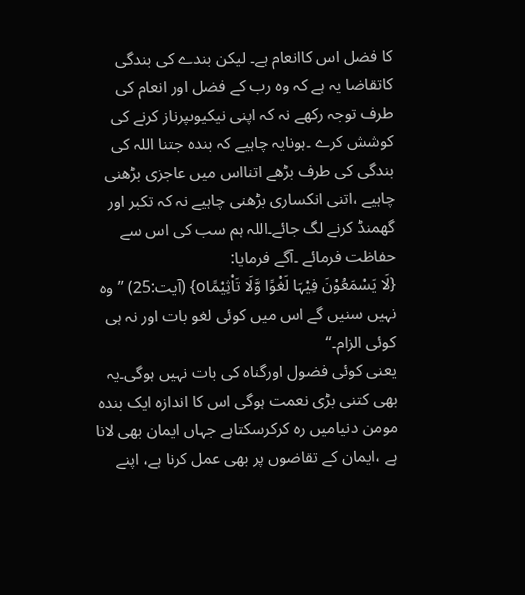کا فضل اس کاانعام ہے۔ لیکن بندے کی بندگی کاتقاضا یہ ہے کہ وہ رب کے فضل اور انعام کی طرف توجہ رکھے نہ کہ اپنی نیکیوںپرناز کرنے کی کوشش کرے ۔ہونایہ چاہیے کہ بندہ جتنا اللہ کی بندگی کی طرف بڑھے اتنااس میں عاجزی بڑھنی چاہیے ،اتنی انکساری بڑھنی چاہیے نہ کہ تکبر اور گھمنڈ کرنے لگ جائے۔اللہ ہم سب کی اس سے حفاظت فرمائے ۔آگے فرمایا:
{لَا یَسْمَعُوْنَ فِیْہَا لَغْوًا وَّلَا تَاْثِیْمًاo} (آیت:25) ’’وہ نہیں سنیں گے اس میں کوئی لغو بات اور نہ ہی کوئی الزام۔‘‘
یعنی کوئی فضول اورگناہ کی بات نہیں ہوگی۔یہ بھی کتنی بڑی نعمت ہوگی اس کا اندازہ ایک بندہ مومن دنیامیں رہ کرکرسکتاہے جہاں ایمان بھی لانا ہے ،ایمان کے تقاضوں پر بھی عمل کرنا ہے، اپنے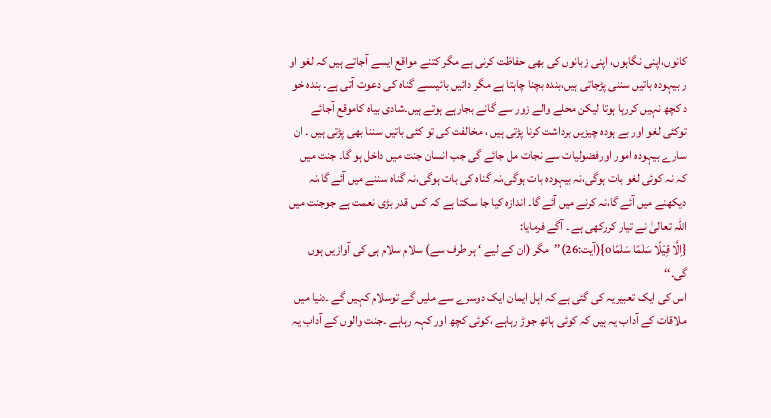کانوں،اپنی نگاہوں، اپنی زبانوں کی بھی حفاظت کرنی ہے مگر کتنے مواقع ایسے آجاتے ہیں کہ لغو او ر بیہودہ باتیں سننی پڑجاتی ہیں،بندہ بچنا چاہتا ہے مگر دائیں بائیںسے گناہ کی دعوت آتی ہے۔ بندہ خو د کچھ نہیں کررہا ہوتا لیکن محلے والے زور سے گانے بجارہے ہوتے ہیں۔شادی بیاہ کاموقع آجائے توکئی لغو اور بے ہودہ چیزیں برداشت کرنا پڑتی ہیں ، مخالفت کی تو کئی باتیں سننا بھی پڑتی ہیں ۔ ان سارے بیہودہ امور اورفضولیات سے نجات مل جائے گی جب انسان جنت میں داخل ہو گا۔ جنت میں کہ نہ کوئی لغو بات ہوگی،نہ بیہودہ بات ہوگی،نہ گناہ کی بات ہوگی،نہ گناہ سننے میں آئے گا،نہ دیکھنے میں آئے گا،نہ کرنے میں آئے گا۔ اندازہ کیا جا سکتا ہے کہ کس قدر بڑی نعمت ہے جوجنت میں اللہ تعالیٰ نے تیار کررکھی ہے ۔ آگے فرمایا:
{اِلَّا قِیْلًا سَلٰمًا سَلٰمًاo}(آیت:26)’’مگر (ان کے لیے ‘ ہر طرف سے) سلام سلام ہی کی آوازیں ہوں گی۔‘‘
اس کی ایک تعبیریہ کی گئی ہے کہ اہل ایمان ایک دوسرے سے ملیں گے توسلام کہیں گے ۔دنیا میں ملاقات کے آداب یہ ہیں کہ کوئی ہاتھ جوڑ رہاہے ،کوئی کچھ اور کہہ رہاہے ۔جنت والوں کے آداب یہ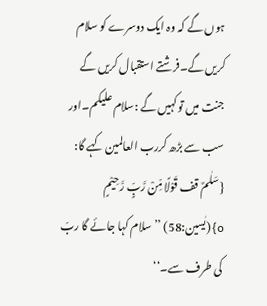ہوں گے کہ وہ ایک دوسرے کو سلام کریں گے۔فرشتے استقبال کریں گے جنت میں توکہیں گے :سلام علیکم۔اور سب سے بڑھ کررب العالمین کہے گا:
{سَلٰمٌ قف قَوْلًا مِّنْ رَّبٍّ رَّحِیْمٍ o}(یٰسین:58) ’’ سلام کہا جائے گا ربّ کی طرف سے۔‘‘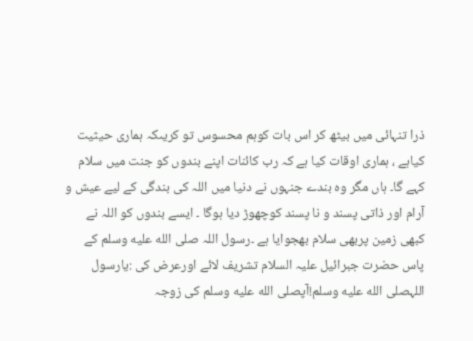ذرا تنہائی میں بیٹھ کر اس بات کوہم محسوس تو کریںکہ ہماری حیثیت کیاہے ، ہماری اوقات کیا ہے کہ رب کائنات اپنے بندوں کو جنت میں سلام کہے گا۔ ہاں مگر وہ بندے جنہوں نے دنیا میں اللہ کی بندگی کے لیے عیش و آرام اور ذاتی پسند و نا پسند کوچھوڑ دیا ہوگا ۔ ایسے بندوں کو اللہ نے کبھی زمین پربھی سلام بھجوایا ہے ۔رسول اللہ صلى الله عليه وسلم کے پاس حضرت جبرائیل علیہ السلام تشریف لائے اورعرض کی :یارسول اللہصلى الله عليه وسلم!آپصلى الله عليه وسلم کی زوجہ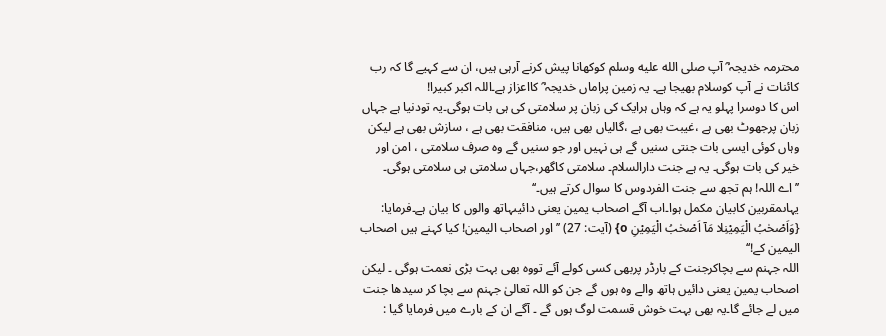محترمہ خدیجہ ؓ آپ صلى الله عليه وسلم کوکھانا پیش کرنے آرہی ہیں، ان سے کہیے گا کہ رب کائنات نے آپ کوسلام بھیجا ہے۔ یہ زمین پراماں خدیجہ ؓ کااعزاز ہے۔اللہ اکبر کبیرا!
اس کا دوسرا پہلو یہ ہے کہ وہاں ہرایک کی زبان پر سلامتی کی ہی بات ہوگی۔یہ تودنیا ہے جہاں زبان پرجھوٹ بھی ہے ،غیبت بھی ہے ،گالیاں بھی ہیں، منافقت بھی ہے ، سازش بھی ہے لیکن وہاں کوئی ایسی بات جنتی سنیں گے ہی نہیں اور جو سنیں گے وہ صرف سلامتی ، امن اور خیر کی بات ہوگی۔ یہ ہے جنت دارالسلام۔ سلامتی کاگھر،جہاں سلامتی ہی سلامتی ہوگی۔
’’اے اللہ! ہم تجھ سے جنت الفردوس کا سوال کرتے ہیں۔‘‘
یہاںمقربین کابیان مکمل ہوا۔اب آگے اصحاب یمین یعنی دائیںہاتھ والوں کا بیان ہے۔فرمایا:
{وَاَصْحٰبُ الْیَمِیْنِلا مَآ اَصْحٰبُ الْیَمِیْنِ o} (آیت: 27) ’’اور اصحاب الیمین! کیا کہنے ہیں اصحاب الیمین کے!‘‘
اللہ جہنم سے بچاکرجنت کے بارڈر پربھی کسی کولے آئے تووہ بھی بہت بڑی نعمت ہوگی ۔ لیکن اصحاب یمین یعنی دائیں ہاتھ والے وہ ہوں گے جن کو اللہ تعالیٰ جہنم سے بچا کر سیدھا جنت میں لے جائے گا۔یہ بھی بہت خوش قسمت لوگ ہوں گے ۔ آگے ان کے بارے میں فرمایا گیا :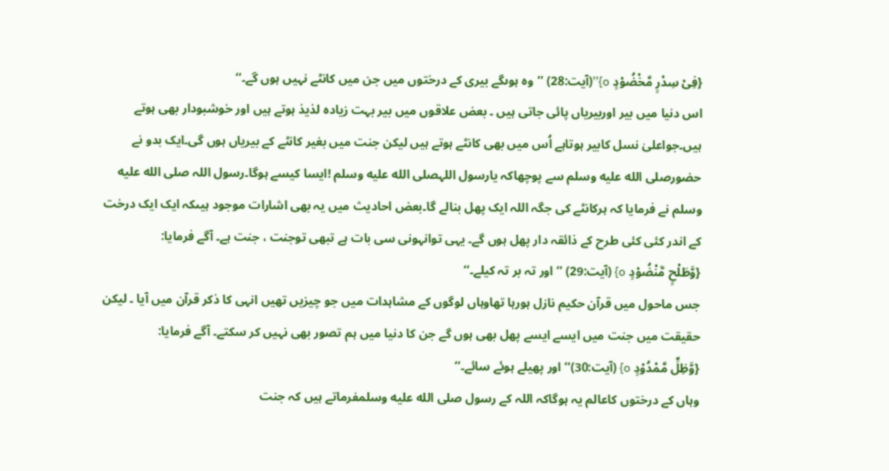{فِیْ سِدْرٍ مَّخْضُوْدٍ o}’’(آیت:28) ’’وہ ہوںگے بیری کے درختوں میں جن میں کانٹے نہیں ہوں گے۔‘‘
اس دنیا میں بیر اوربیریاں پائی جاتی ہیں ۔ بعض علاقوں میں بیر بہت زیادہ لذیذ ہوتے ہیں اور خوشبودار بھی ہوتے ہیں۔جواعلیٰ نسل کابیر ہوتاہے اُس میں بھی کانٹے ہوتے ہیں لیکن جنت میں بغیر کانٹے کے بیریاں ہوں گی۔ایک بدو نے حضورصلى الله عليه وسلم سے پوچھاکہ یارسول اللہصلى الله عليه وسلم !ایسا کیسے ہوگا۔رسول اللہ صلى الله عليه وسلم نے فرمایا کہ ہرکانٹے کی جگہ اللہ ایک پھل بنالے گا۔بعض احادیث میں یہ بھی اشارات موجود ہیںکہ ایک ایک درخت کے اندر کئی کئی طرح کے ذائقہ دار پھل ہوں گے۔ یہی توانہونی سی بات ہے تبھی توجنت ، جنت ہے۔ آگے فرمایا:
{وَّطَلْحٍ مَّنْضُوْدٍ o} (آیت:29) ’’اور تہ بر تہ کیلے۔‘‘
جس ماحول میں قرآن حکیم نازل ہورہا تھاوہاں لوگوں کے مشاہدات میں جو چیزیں تھیں انہی کا ذکر قرآن میں آیا ۔ لیکن حقیقت میں جنت میں ایسے ایسے پھل بھی ہوں گے جن کا دنیا میں ہم تصور بھی نہیں کر سکتے۔ آگے فرمایا:
{وَّظِلٍّ مَّمْدُوْدٍ o} (آیت:30)’’اور پھیلے ہوئے سائے۔‘‘
وہاں کے درختوں کاعالم یہ ہوگاکہ اللہ کے رسول صلى الله عليه وسلمفرماتے ہیں کہ جنت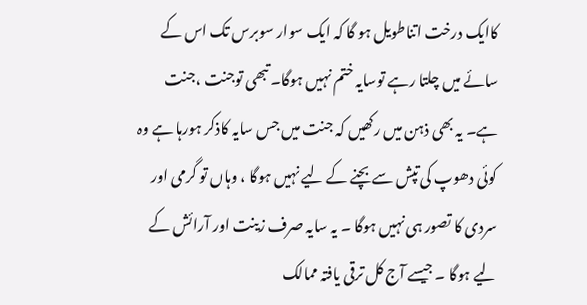کاایک درخت اتناطویل ہو گا کہ ایک سوار سوبرس تک اس کے سائے میں چلتا رہے توسایہ ختم نہیں ہوگا۔ تبھی توجنت ،جنت ہے۔ یہ بھی ذہن میں رکھیں کہ جنت میں جس سایہ کاذکر ہورہا ہے وہ کوئی دھوپ کی تپش سے بچنے کے لیے نہیں ہوگا ، وہاں تو گرمی اور سردی کا تصور ہی نہیں ہوگا ۔ یہ سایہ صرف زینت اور آرائش کے لیے ہوگا ۔ جیسے آج کل ترقی یافتہ ممالک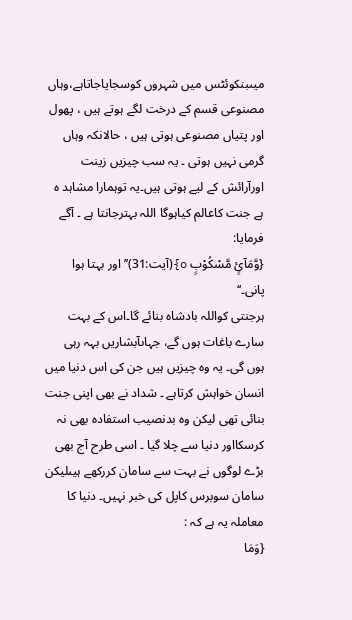میںبنکوئٹس میں شہروں کوسجایاجاتاہے،وہاں مصنوعی قسم کے درخت لگے ہوتے ہیں ، پھول اور پتیاں مصنوعی ہوتی ہیں ، حالانکہ وہاں گرمی نہیں ہوتی ۔ یہ سب چیزیں زینت اورآرائش کے لیے ہوتی ہیں۔یہ توہمارا مشاہد ہ ہے جنت کاعالم کیاہوگا اللہ بہترجانتا ہے ۔ آگے فرمایا:
{وَّمَآئٍ مَّسْکُوْبٍ o}(آیت:31)’’اور بہتا ہوا پانی۔‘‘
ہرجنتی کواللہ بادشاہ بنائے گا۔اس کے بہت سارے باغات ہوں گے، جہاںآبشاریں بہہ رہی ہوں گی۔ یہ وہ چیزیں ہیں جن کی اس دنیا میں انسان خواہش کرتاہے ۔ شداد نے بھی اپنی جنت بنائی تھی لیکن وہ بدنصیب استفادہ بھی نہ کرسکااور دنیا سے چلا گیا ۔ اسی طرح آج بھی بڑے لوگوں نے بہت سے سامان کررکھے ہیںلیکن سامان سوبرس کاپل کی خبر نہیں۔ دنیا کا معاملہ یہ ہے کہ :
{وَمَا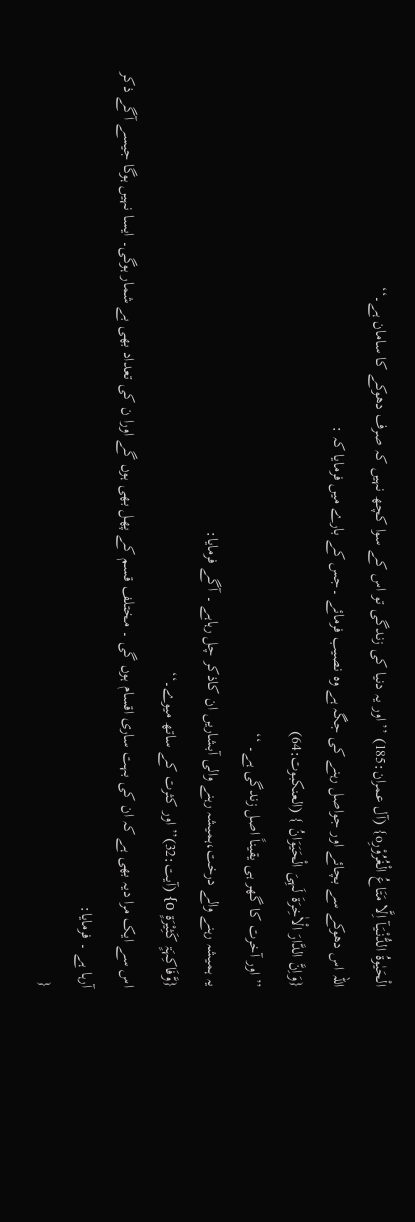الْحَیٰوۃُ الدُّنْیَـآ اِلَّا مَتَاعُ الْغُرُوْرِo} (آل عمران:185) ’’اور یہ دنیا کی زندگی تو اس کے سوا کچھ نہیں کہ صرف دھوکے کا سامان ہے۔‘‘
اللہ اس دھوکے سے بچائے اور جواصل رہنے کی جگہ ہے وہ نصیب فرمائے ۔جس کے بارے میں فرمایا کہ :
{وَاِنَّ الدَّارَ الْاٰخِرَۃَ لَہِیَ الْحَیَوَانُ } (العنکبوت:64)
’’اور آخرت کا گھر ہی یقیناً اصل زندگی ہے۔ ‘‘
یہ ہمیشہ رہنے والے درخت،ہمیشہ رہنے والی آبشاریں ان کاذکر چل رہاہے ۔ آگے فرمایا:
{وَّفَاکِہَۃٍ کَثِیْرَۃٍ o} (آیت:32)’’اور کثرت کے ساتھ میوے۔‘‘
اس سے ایک مرا دیہ بھی ہے کہ ان کی بہت ساری اقسام ہوں گی ۔ مختلف قسم کے پھل بھی ہوں گے اورا ن کی تعداد بھی بے شمار ہوگی۔ ایسا نہیں ہوگا جیسے آگے ذکر آرہا ہے ۔ فرمایا:
{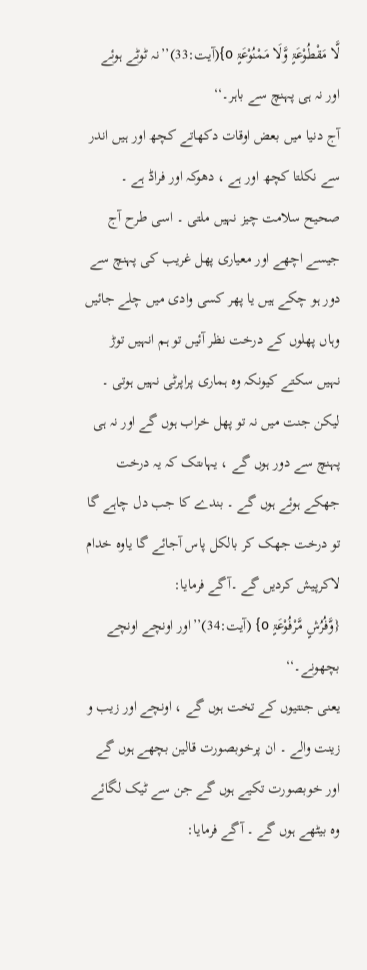لَّا مَقْطُوْعَۃٍ وَّلَا مَمْنُوْعَۃٍ o}(آیت:33)’’نہ ٹوٹے ہوئے اور نہ ہی پہنچ سے باہر۔‘‘
آج دنیا میں بعض اوقات دکھاتے کچھ اور ہیں اندر سے نکلتا کچھ اور ہے ، دھوکہ اور فراڈ ہے ۔ صحیح سلامت چیز نہیں ملتی ۔ اسی طرح آج جیسے اچھے اور معیاری پھل غریب کی پہنچ سے دور ہو چکے ہیں یا پھر کسی وادی میں چلے جائیں وہاں پھلوں کے درخت نظر آئیں تو ہم انہیں توڑ نہیں سکتے کیونکہ وہ ہماری پراپرٹی نہیں ہوتی ۔ لیکن جنت میں نہ تو پھل خراب ہوں گے اور نہ ہی پہنچ سے دور ہوں گے ، یہاںتک کہ یہ درخت جھکے ہوئے ہوں گے ۔ بندے کا جب دل چاہے گا تو درخت جھک کر بالکل پاس آجائے گا یاوہ خدام لاکرپیش کردیں گے ۔آگے فرمایا:
{وَّفُرُشٍ مَّرْفُوْعَۃٍ o} (آیت:34)’’اور اونچے اونچے بچھونے۔‘‘
یعنی جنتیوں کے تخت ہوں گے ، اونچے اور زیب و زینت والے ۔ ان پرخوبصورت قالین بچھے ہوں گے اور خوبصورت تکیے ہوں گے جن سے ٹیک لگائے وہ بیٹھے ہوں گے ۔ آگے فرمایا: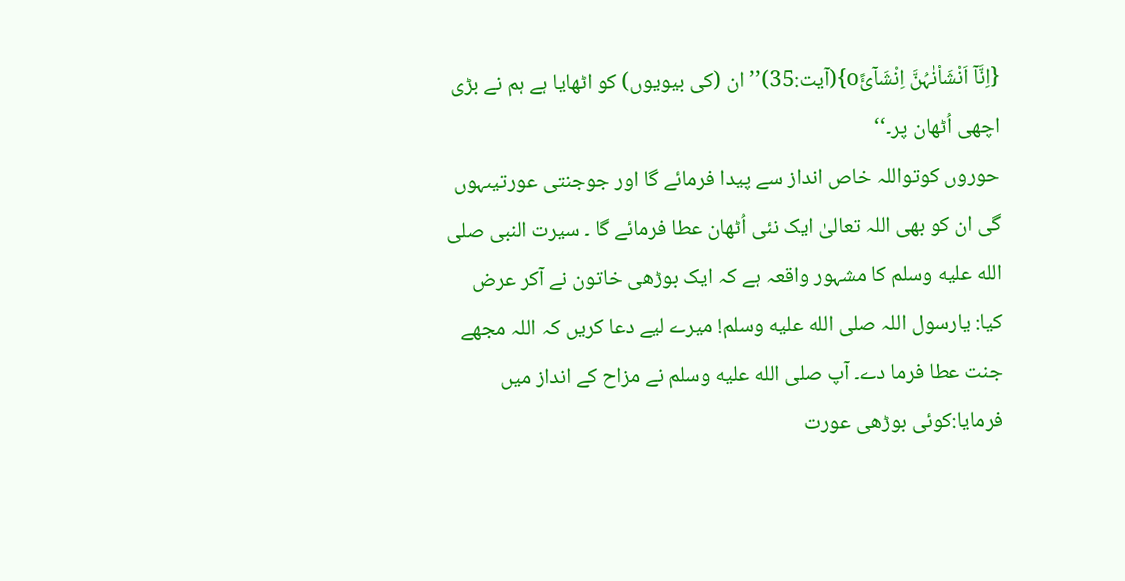{اِنَّآ اَنْشَاْنٰہُنَّ اِنْشَآئًo}(آیت:35)’’ان (کی بیویوں) کو اٹھایا ہے ہم نے بڑی اچھی اُٹھان پر۔‘‘
حوروں کوتواللہ خاص انداز سے پیدا فرمائے گا اور جوجنتی عورتیںہوں گی ان کو بھی اللہ تعالیٰ ایک نئی اُٹھان عطا فرمائے گا ۔ سیرت النبی صلى الله عليه وسلم کا مشہور واقعہ ہے کہ ایک بوڑھی خاتون نے آکر عرض کیا: یارسول اللہ صلى الله عليه وسلم! میرے لیے دعا کریں کہ اللہ مجھے جنت عطا فرما دے۔ آپ صلى الله عليه وسلم نے مزاح کے انداز میں فرمایا:کوئی بوڑھی عورت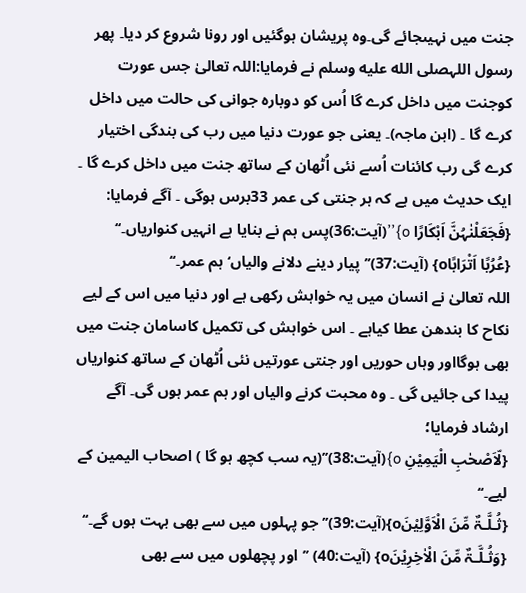جنت میں نہیںجائے گی۔وہ پریشان ہوگئیں اور رونا شروع کر دیا۔ پھر رسول اللہصلى الله عليه وسلم نے فرمایا:اللہ تعالیٰ جس عورت کوجنت میں داخل کرے گا اُس کو دوبارہ جوانی کی حالت میں داخل کرے گا ۔ (ابن ماجہ)۔ یعنی جو عورت دنیا میں رب کی بندگی اختیار کرے گی رب کائنات اُسے نئی اُٹھان کے ساتھ جنت میں داخل کرے گا ۔ ایک حدیث میں ہے کہ ہر جنتی کی عمر 33برس ہوگی ۔ آگے فرمایا:
{فَجَعَلْنٰہُنَّ اَبْکَارًا o}’’(آیت:36)پس ہم نے بنایا ہے انہیں کنواریاں۔‘‘
{عُرُبًا اَتْرَابًاo} (آیت:37)’’پیار دینے دلانے والیاں‘ ہم عمر۔‘‘
اللہ تعالیٰ نے انسان میں یہ خواہش رکھی ہے اور دنیا میں اس کے لیے نکاح کا بندھن عطا کیاہے ۔ اس خواہش کی تکمیل کاسامان جنت میں بھی ہوگااور وہاں حوریں اور جنتی عورتیں نئی اُٹھان کے ساتھ کنواریاں پیدا کی جائیں گی ۔ وہ محبت کرنے والیاں اور ہم عمر ہوں گی۔ آگے ارشاد فرمایا؛
{لّاَصْحٰبِ الْیَمِیْنِ o}(آیت:38)’’(یہ سب کچھ ہو گا ) اصحاب الیمین کے لیے۔‘‘
{ثُـلَّـۃٌ مِّنَ الْاَوَّلِیْنَo}(آیت:39)’’جو پہلوں میں سے بھی بہت ہوں گے۔‘‘
{وَثُـلَّـۃٌ مِّنَ الْاٰخِرِیْنَo} (آیت:40) ’’اور پچھلوں میں سے بھی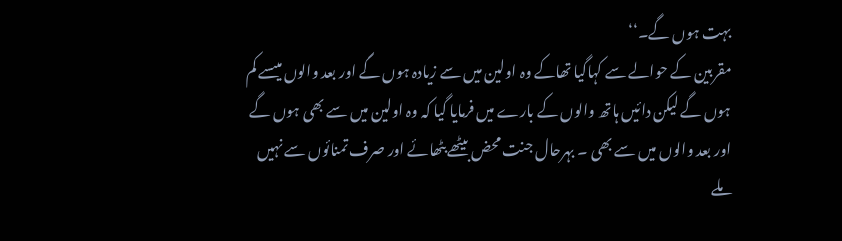بہت ہوں گے۔‘‘
مقربین کے حوالے سے کہاگیا تھاکے وہ اولین میں سے زیادہ ہوں گے اور بعد والوں میںسے کم ہوں گے لیکن دائیں ہاتھ والوں کے بارے میں فرمایا گیا کہ وہ اولین میں سے بھی ہوں گے اور بعد والوں میں سے بھی ۔ بہرحال جنت محض بیٹھے بٹھائے اور صرف تمنائوں سے نہیں ملے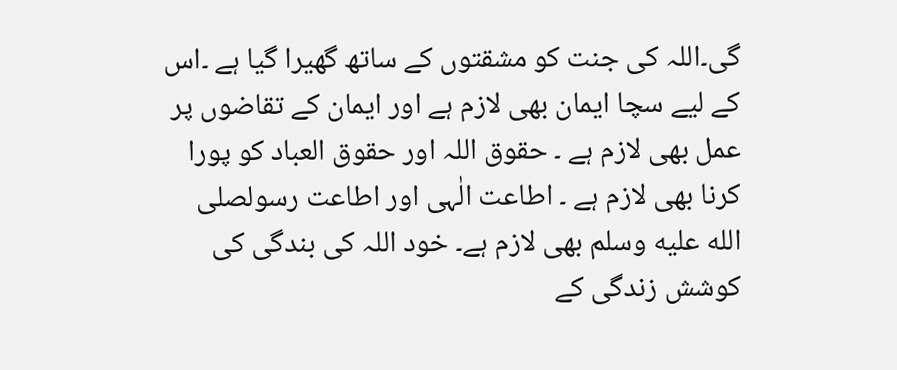گی۔اللہ کی جنت کو مشقتوں کے ساتھ گھیرا گیا ہے ۔اس کے لیے سچا ایمان بھی لازم ہے اور ایمان کے تقاضوں پر عمل بھی لازم ہے ۔ حقوق اللہ اور حقوق العباد کو پورا کرنا بھی لازم ہے ۔ اطاعت الٰہی اور اطاعت رسولصلى الله عليه وسلم بھی لازم ہے۔ خود اللہ کی بندگی کی کوشش زندگی کے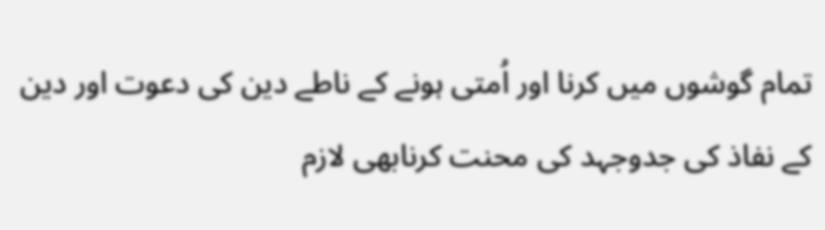تمام گوشوں میں کرنا اور اُمتی ہونے کے ناطے دین کی دعوت اور دین کے نفاذ کی جدوجہد کی محنت کرنابھی لازم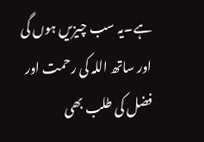ہے۔یہ سب چیزیں ہوں گی اور ساتھ اللہ کی رحمت اور فضل کی طلب بھی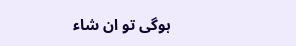ہوگی تو ان شاء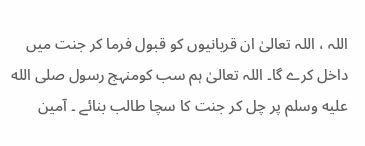اللہ ، اللہ تعالیٰ ان قربانیوں کو قبول فرما کر جنت میں داخل کرے گا۔ اللہ تعالیٰ ہم سب کومنہج رسول صلى الله عليه وسلم پر چل کر جنت کا سچا طالب بنائے ۔ آمین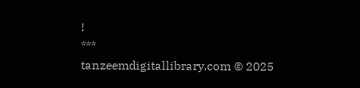!
***
tanzeemdigitallibrary.com © 2025